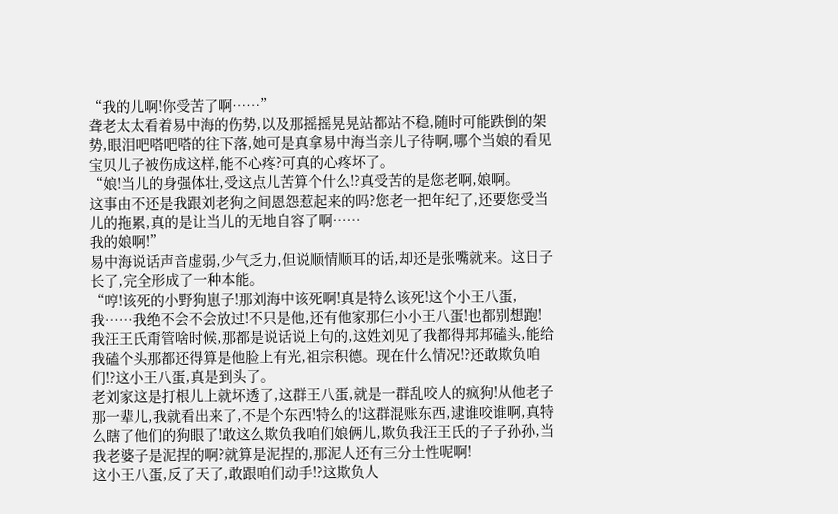“我的儿啊!你受苦了啊……”
聋老太太看着易中海的伤势,以及那摇摇晃晃站都站不稳,随时可能跌倒的架势,眼泪吧嗒吧嗒的往下落,她可是真拿易中海当亲儿子待啊,哪个当娘的看见宝贝儿子被伤成这样,能不心疼?可真的心疼坏了。
“娘!当儿的身强体壮,受这点儿苦算个什么!?真受苦的是您老啊,娘啊。
这事由不还是我跟刘老狗之间恩怨惹起来的吗?您老一把年纪了,还要您受当儿的拖累,真的是让当儿的无地自容了啊……
我的娘啊!”
易中海说话声音虚弱,少气乏力,但说顺情顺耳的话,却还是张嘴就来。这日子长了,完全形成了一种本能。
“哼!该死的小野狗崽子!那刘海中该死啊!真是特么该死!这个小王八蛋,我……我绝不会不会放过!不只是他,还有他家那仨小小王八蛋!也都别想跑!
我汪王氏甭管啥时候,那都是说话说上句的,这姓刘见了我都得邦邦磕头,能给我磕个头那都还得算是他脸上有光,祖宗积德。现在什么情况!?还敢欺负咱们!?这小王八蛋,真是到头了。
老刘家这是打根儿上就坏透了,这群王八蛋,就是一群乱咬人的疯狗!从他老子那一辈儿,我就看出来了,不是个东西!特么的!这群混账东西,逮谁咬谁啊,真特么瞎了他们的狗眼了!敢这么欺负我咱们娘俩儿,欺负我汪王氏的子子孙孙,当我老婆子是泥捏的啊?就算是泥捏的,那泥人还有三分土性呢啊!
这小王八蛋,反了天了,敢跟咱们动手!?这欺负人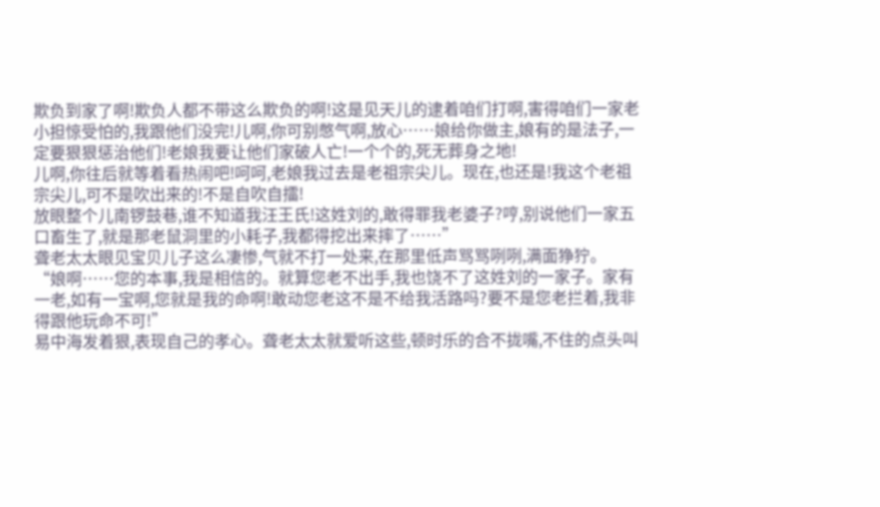欺负到家了啊!欺负人都不带这么欺负的啊!这是见天儿的逮着咱们打啊,害得咱们一家老小担惊受怕的,我跟他们没完!儿啊,你可别憋气啊,放心……娘给你做主,娘有的是法子,一定要狠狠惩治他们!老娘我要让他们家破人亡!一个个的,死无葬身之地!
儿啊,你往后就等着看热闹吧!呵呵,老娘我过去是老祖宗尖儿。现在,也还是!我这个老祖宗尖儿,可不是吹出来的!不是自吹自擂!
放眼整个儿南锣鼓巷,谁不知道我汪王氏!这姓刘的,敢得罪我老婆子?哼,别说他们一家五口畜生了,就是那老鼠洞里的小耗子,我都得挖出来摔了……”
聋老太太眼见宝贝儿子这么凄惨,气就不打一处来,在那里低声骂骂咧咧,满面狰狞。
“娘啊……您的本事,我是相信的。就算您老不出手,我也饶不了这姓刘的一家子。家有一老,如有一宝啊,您就是我的命啊!敢动您老这不是不给我活路吗?要不是您老拦着,我非得跟他玩命不可!”
易中海发着狠,表现自己的孝心。聋老太太就爱听这些,顿时乐的合不拢嘴,不住的点头叫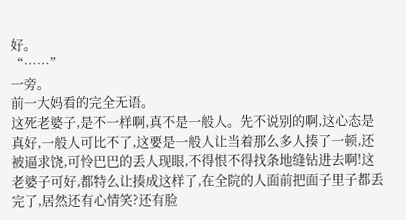好。
“……”
一旁。
前一大妈看的完全无语。
这死老婆子,是不一样啊,真不是一般人。先不说别的啊,这心态是真好,一般人可比不了,这要是一般人让当着那么多人揍了一顿,还被逼求饶,可怜巴巴的丢人现眼,不得恨不得找条地缝钻进去啊!这老婆子可好,都特么让揍成这样了,在全院的人面前把面子里子都丢完了,居然还有心情笑?还有脸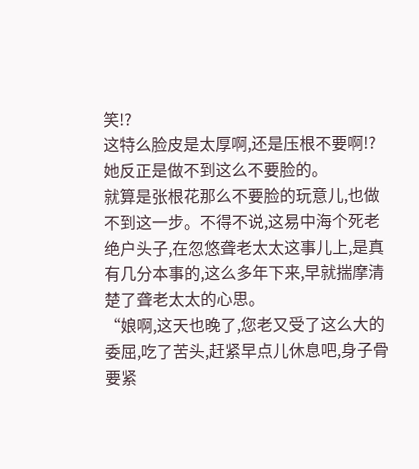笑!?
这特么脸皮是太厚啊,还是压根不要啊!?
她反正是做不到这么不要脸的。
就算是张根花那么不要脸的玩意儿,也做不到这一步。不得不说,这易中海个死老绝户头子,在忽悠聋老太太这事儿上,是真有几分本事的,这么多年下来,早就揣摩清楚了聋老太太的心思。
“娘啊,这天也晚了,您老又受了这么大的委屈,吃了苦头,赶紧早点儿休息吧,身子骨要紧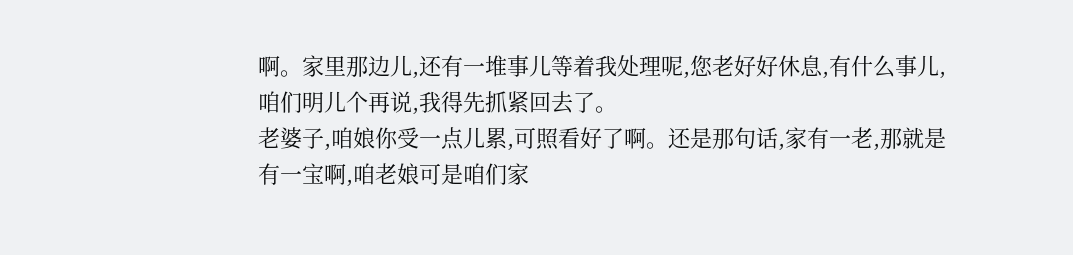啊。家里那边儿,还有一堆事儿等着我处理呢,您老好好休息,有什么事儿,咱们明儿个再说,我得先抓紧回去了。
老婆子,咱娘你受一点儿累,可照看好了啊。还是那句话,家有一老,那就是有一宝啊,咱老娘可是咱们家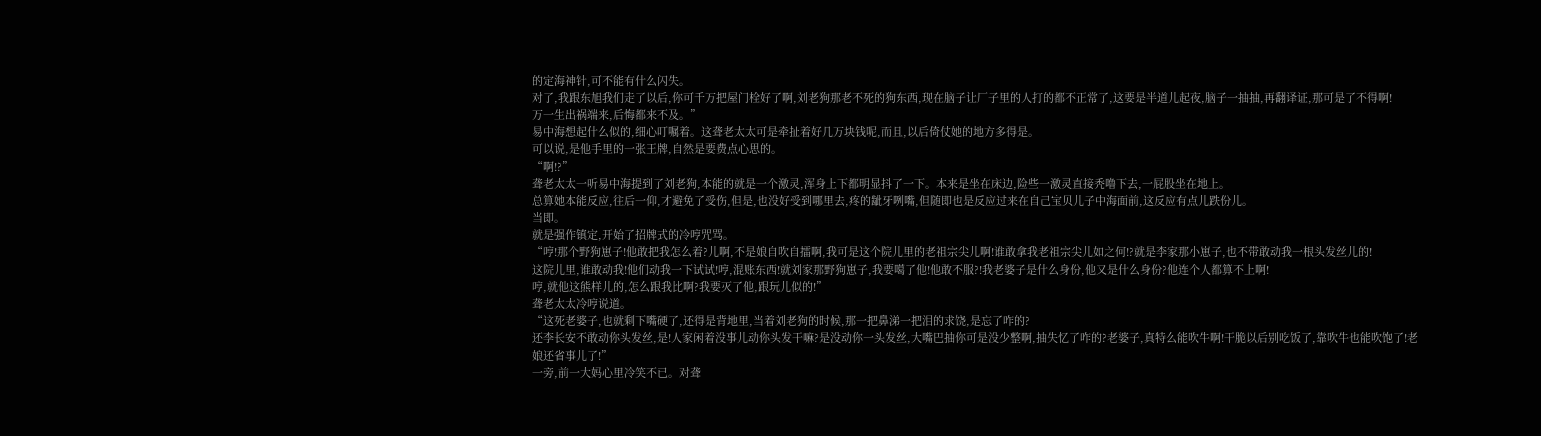的定海神针,可不能有什么闪失。
对了,我跟东旭我们走了以后,你可千万把屋门栓好了啊,刘老狗那老不死的狗东西,现在脑子让厂子里的人打的都不正常了,这要是半道儿起夜,脑子一抽抽,再翻译证,那可是了不得啊!
万一生出祸端来,后悔都来不及。”
易中海想起什么似的,细心叮嘱着。这聋老太太可是牵扯着好几万块钱呢,而且,以后倚仗她的地方多得是。
可以说,是他手里的一张王牌,自然是要费点心思的。
“啊!?”
聋老太太一听易中海提到了刘老狗,本能的就是一个激灵,浑身上下都明显抖了一下。本来是坐在床边,险些一激灵直接秃噜下去,一屁股坐在地上。
总算她本能反应,往后一仰,才避免了受伤,但是,也没好受到哪里去,疼的龇牙咧嘴,但随即也是反应过来在自己宝贝儿子中海面前,这反应有点儿跌份儿。
当即。
就是强作镇定,开始了招牌式的冷哼咒骂。
“哼!那个野狗崽子!他敢把我怎么着?儿啊,不是娘自吹自擂啊,我可是这个院儿里的老祖宗尖儿啊!谁敢拿我老祖宗尖儿如之何!?就是李家那小崽子,也不带敢动我一根头发丝儿的!
这院儿里,谁敢动我!他们动我一下试试!哼,混账东西!就刘家那野狗崽子,我要噶了他!他敢不服?!我老婆子是什么身份,他又是什么身份?他连个人都算不上啊!
哼,就他这熊样儿的,怎么跟我比啊?我要灭了他,跟玩儿似的!”
聋老太太冷哼说道。
“这死老婆子,也就剩下嘴硬了,还得是背地里,当着刘老狗的时候,那一把鼻涕一把泪的求饶,是忘了咋的?
还李长安不敢动你头发丝,是!人家闲着没事儿动你头发干嘛?是没动你一头发丝,大嘴巴抽你可是没少整啊,抽失忆了咋的?老婆子,真特么能吹牛啊!干脆以后别吃饭了,靠吹牛也能吹饱了!老娘还省事儿了!”
一旁,前一大妈心里冷笑不已。对聋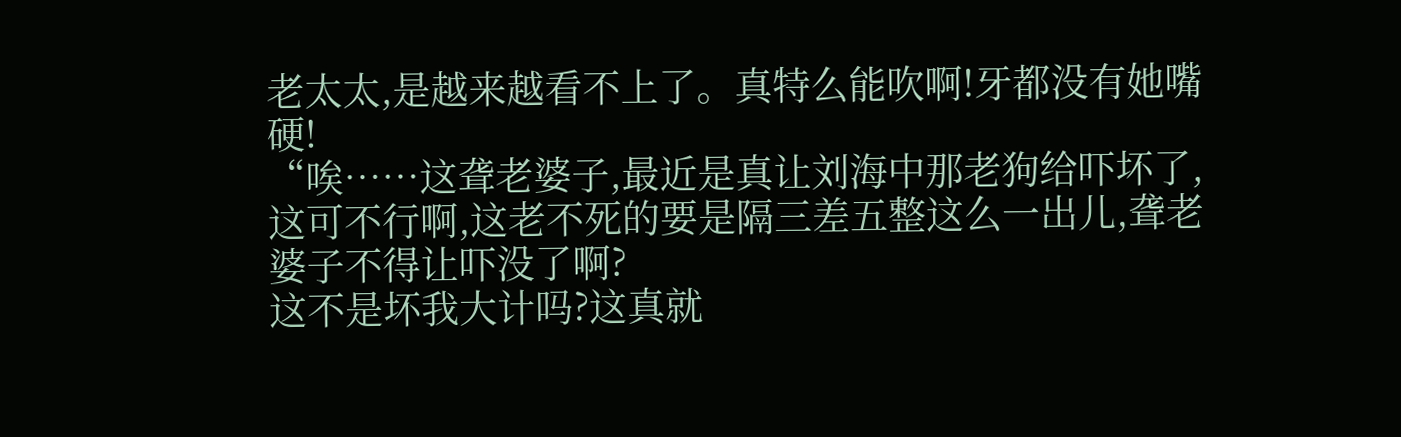老太太,是越来越看不上了。真特么能吹啊!牙都没有她嘴硬!
“唉……这聋老婆子,最近是真让刘海中那老狗给吓坏了,这可不行啊,这老不死的要是隔三差五整这么一出儿,聋老婆子不得让吓没了啊?
这不是坏我大计吗?这真就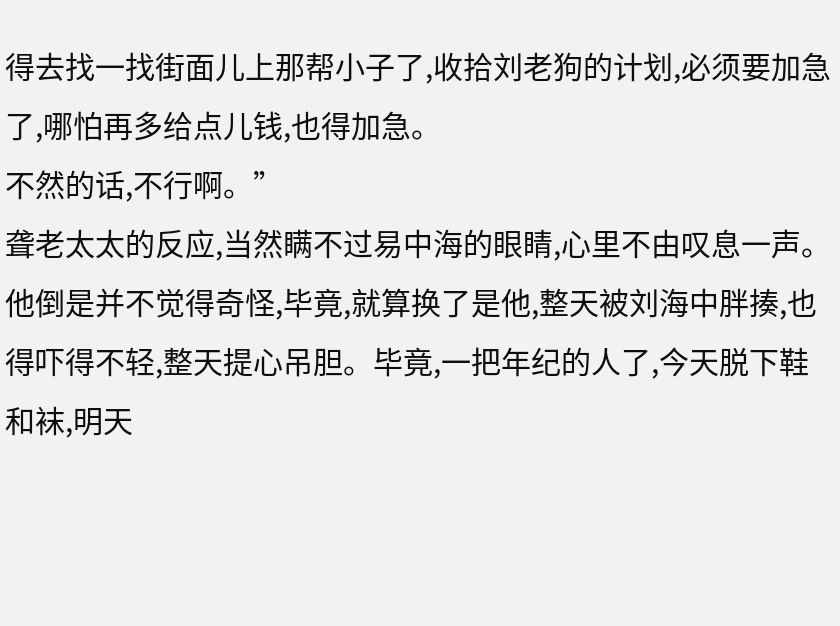得去找一找街面儿上那帮小子了,收拾刘老狗的计划,必须要加急了,哪怕再多给点儿钱,也得加急。
不然的话,不行啊。”
聋老太太的反应,当然瞒不过易中海的眼睛,心里不由叹息一声。他倒是并不觉得奇怪,毕竟,就算换了是他,整天被刘海中胖揍,也得吓得不轻,整天提心吊胆。毕竟,一把年纪的人了,今天脱下鞋和袜,明天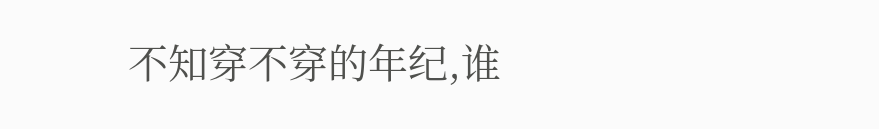不知穿不穿的年纪,谁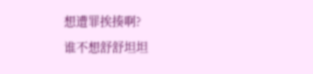想遭罪挨揍啊?
谁不想舒舒坦坦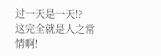过一天是一天!?
这完全就是人之常情啊!